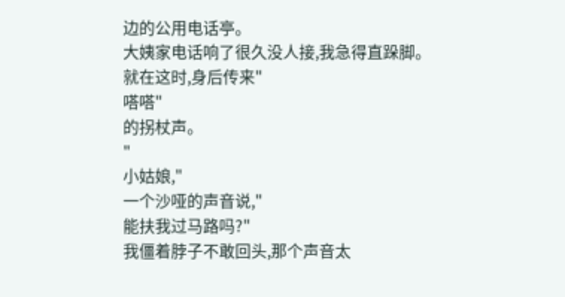边的公用电话亭。
大姨家电话响了很久没人接,我急得直跺脚。
就在这时,身后传来"
嗒嗒"
的拐杖声。
"
小姑娘,"
一个沙哑的声音说,"
能扶我过马路吗?"
我僵着脖子不敢回头,那个声音太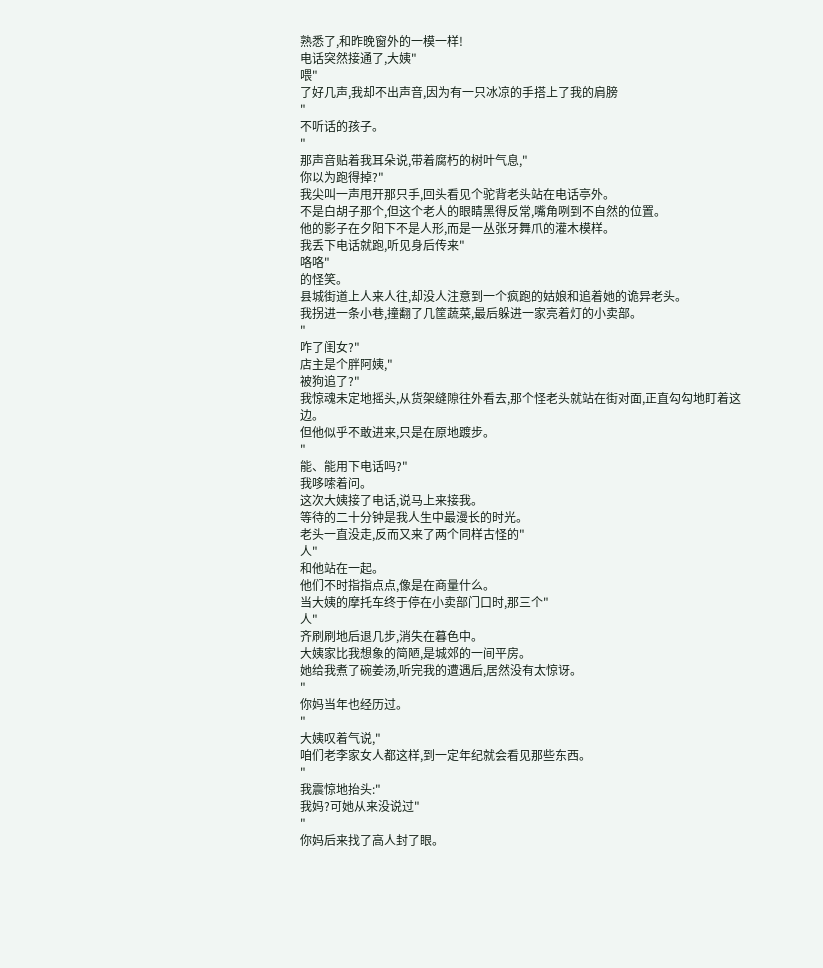熟悉了,和昨晚窗外的一模一样!
电话突然接通了,大姨"
喂"
了好几声,我却不出声音,因为有一只冰凉的手搭上了我的肩膀
"
不听话的孩子。
"
那声音贴着我耳朵说,带着腐朽的树叶气息,"
你以为跑得掉?"
我尖叫一声甩开那只手,回头看见个驼背老头站在电话亭外。
不是白胡子那个,但这个老人的眼睛黑得反常,嘴角咧到不自然的位置。
他的影子在夕阳下不是人形,而是一丛张牙舞爪的灌木模样。
我丢下电话就跑,听见身后传来"
咯咯"
的怪笑。
县城街道上人来人往,却没人注意到一个疯跑的姑娘和追着她的诡异老头。
我拐进一条小巷,撞翻了几筐蔬菜,最后躲进一家亮着灯的小卖部。
"
咋了闺女?"
店主是个胖阿姨,"
被狗追了?"
我惊魂未定地摇头,从货架缝隙往外看去,那个怪老头就站在街对面,正直勾勾地盯着这边。
但他似乎不敢进来,只是在原地踱步。
"
能、能用下电话吗?"
我哆嗦着问。
这次大姨接了电话,说马上来接我。
等待的二十分钟是我人生中最漫长的时光。
老头一直没走,反而又来了两个同样古怪的"
人"
和他站在一起。
他们不时指指点点,像是在商量什么。
当大姨的摩托车终于停在小卖部门口时,那三个"
人"
齐刷刷地后退几步,消失在暮色中。
大姨家比我想象的简陋,是城郊的一间平房。
她给我煮了碗姜汤,听完我的遭遇后,居然没有太惊讶。
"
你妈当年也经历过。
"
大姨叹着气说,"
咱们老李家女人都这样,到一定年纪就会看见那些东西。
"
我震惊地抬头:"
我妈?可她从来没说过"
"
你妈后来找了高人封了眼。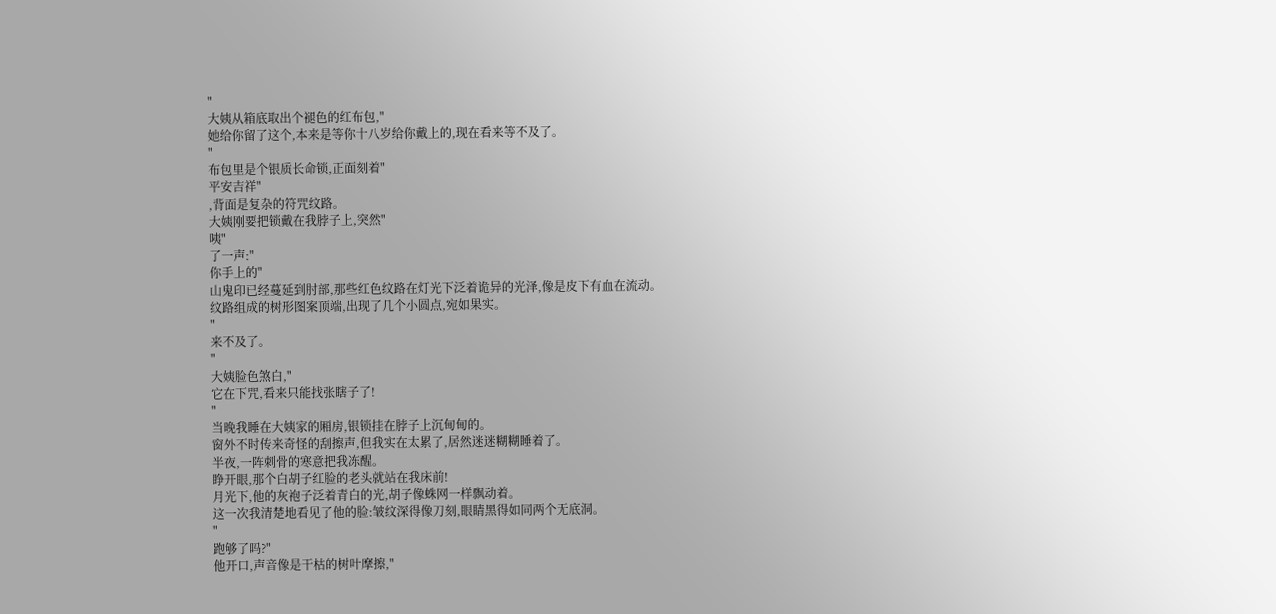"
大姨从箱底取出个褪色的红布包,"
她给你留了这个,本来是等你十八岁给你戴上的,现在看来等不及了。
"
布包里是个银质长命锁,正面刻着"
平安吉祥"
,背面是复杂的符咒纹路。
大姨刚要把锁戴在我脖子上,突然"
咦"
了一声:"
你手上的"
山鬼印已经蔓延到肘部,那些红色纹路在灯光下泛着诡异的光泽,像是皮下有血在流动。
纹路组成的树形图案顶端,出现了几个小圆点,宛如果实。
"
来不及了。
"
大姨脸色煞白,"
它在下咒,看来只能找张瞎子了!
"
当晚我睡在大姨家的厢房,银锁挂在脖子上沉甸甸的。
窗外不时传来奇怪的刮擦声,但我实在太累了,居然迷迷糊糊睡着了。
半夜,一阵刺骨的寒意把我冻醒。
睁开眼,那个白胡子红脸的老头就站在我床前!
月光下,他的灰袍子泛着青白的光,胡子像蛛网一样飘动着。
这一次我清楚地看见了他的脸:皱纹深得像刀刻,眼睛黑得如同两个无底洞。
"
跑够了吗?"
他开口,声音像是干枯的树叶摩擦,"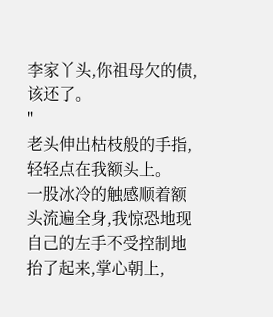李家丫头,你祖母欠的债,该还了。
"
老头伸出枯枝般的手指,轻轻点在我额头上。
一股冰冷的触感顺着额头流遍全身,我惊恐地现自己的左手不受控制地抬了起来,掌心朝上,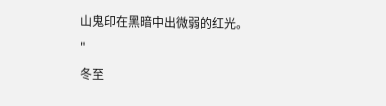山鬼印在黑暗中出微弱的红光。
"
冬至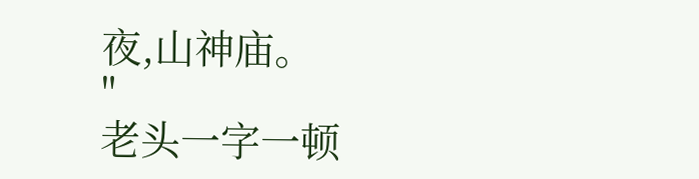夜,山神庙。
"
老头一字一顿